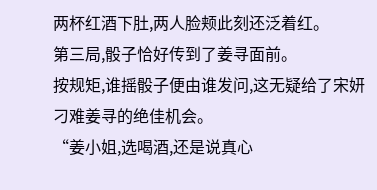两杯红酒下肚,两人脸颊此刻还泛着红。
第三局,骰子恰好传到了姜寻面前。
按规矩,谁摇骰子便由谁发问,这无疑给了宋妍刁难姜寻的绝佳机会。
“姜小姐,选喝酒,还是说真心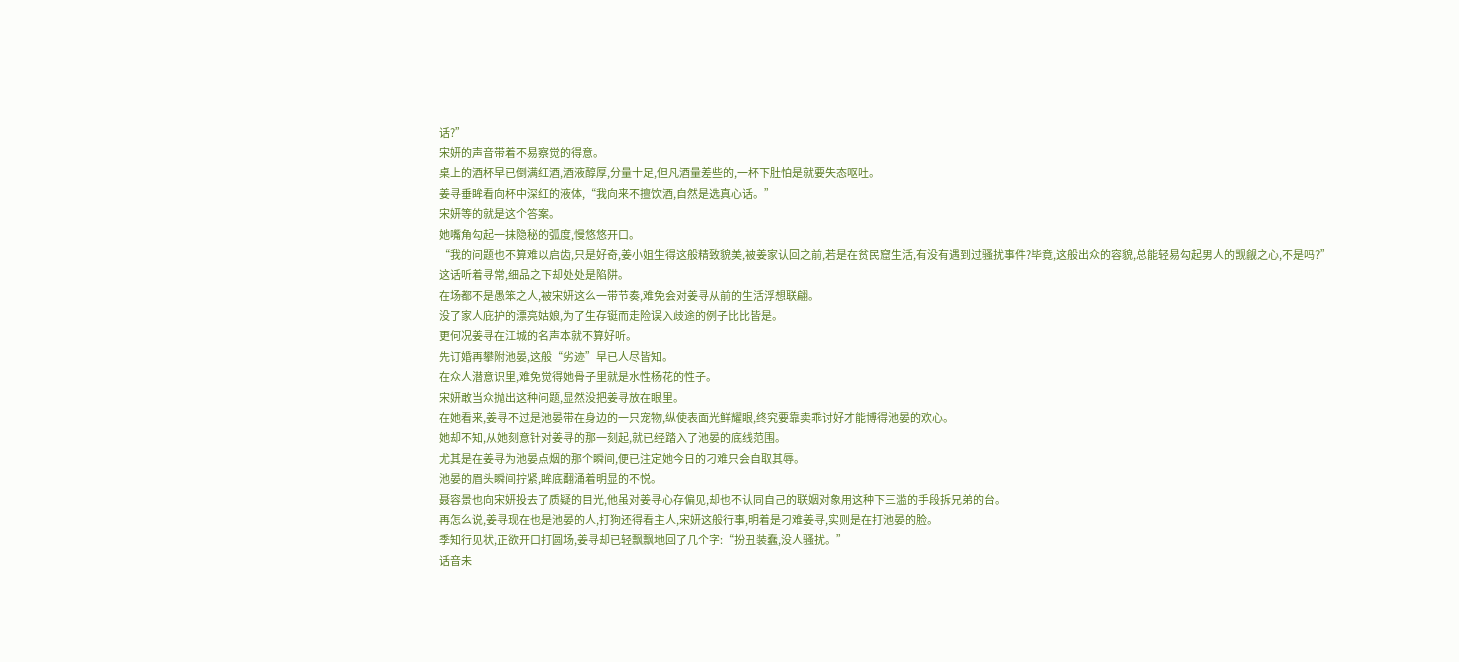话?”
宋妍的声音带着不易察觉的得意。
桌上的酒杯早已倒满红酒,酒液醇厚,分量十足,但凡酒量差些的,一杯下肚怕是就要失态呕吐。
姜寻垂眸看向杯中深红的液体,“我向来不擅饮酒,自然是选真心话。”
宋妍等的就是这个答案。
她嘴角勾起一抹隐秘的弧度,慢悠悠开口。
“我的问题也不算难以启齿,只是好奇,姜小姐生得这般精致貌美,被姜家认回之前,若是在贫民窟生活,有没有遇到过骚扰事件?毕竟,这般出众的容貌,总能轻易勾起男人的觊觎之心,不是吗?”
这话听着寻常,细品之下却处处是陷阱。
在场都不是愚笨之人,被宋妍这么一带节奏,难免会对姜寻从前的生活浮想联翩。
没了家人庇护的漂亮姑娘,为了生存铤而走险误入歧途的例子比比皆是。
更何况姜寻在江城的名声本就不算好听。
先订婚再攀附池晏,这般“劣迹”早已人尽皆知。
在众人潜意识里,难免觉得她骨子里就是水性杨花的性子。
宋妍敢当众抛出这种问题,显然没把姜寻放在眼里。
在她看来,姜寻不过是池晏带在身边的一只宠物,纵使表面光鲜耀眼,终究要靠卖乖讨好才能博得池晏的欢心。
她却不知,从她刻意针对姜寻的那一刻起,就已经踏入了池晏的底线范围。
尤其是在姜寻为池晏点烟的那个瞬间,便已注定她今日的刁难只会自取其辱。
池晏的眉头瞬间拧紧,眸底翻涌着明显的不悦。
聂容景也向宋妍投去了质疑的目光,他虽对姜寻心存偏见,却也不认同自己的联姻对象用这种下三滥的手段拆兄弟的台。
再怎么说,姜寻现在也是池晏的人,打狗还得看主人,宋妍这般行事,明着是刁难姜寻,实则是在打池晏的脸。
季知行见状,正欲开口打圆场,姜寻却已轻飘飘地回了几个字:“扮丑装蠢,没人骚扰。”
话音未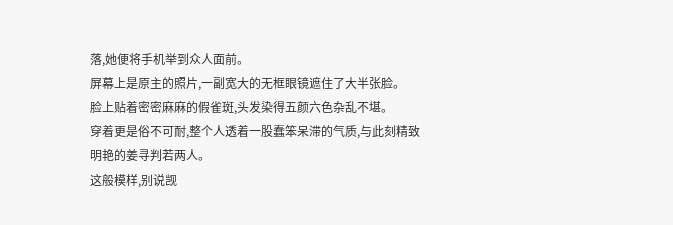落,她便将手机举到众人面前。
屏幕上是原主的照片,一副宽大的无框眼镜遮住了大半张脸。
脸上贴着密密麻麻的假雀斑,头发染得五颜六色杂乱不堪。
穿着更是俗不可耐,整个人透着一股蠢笨呆滞的气质,与此刻精致明艳的姜寻判若两人。
这般模样,别说觊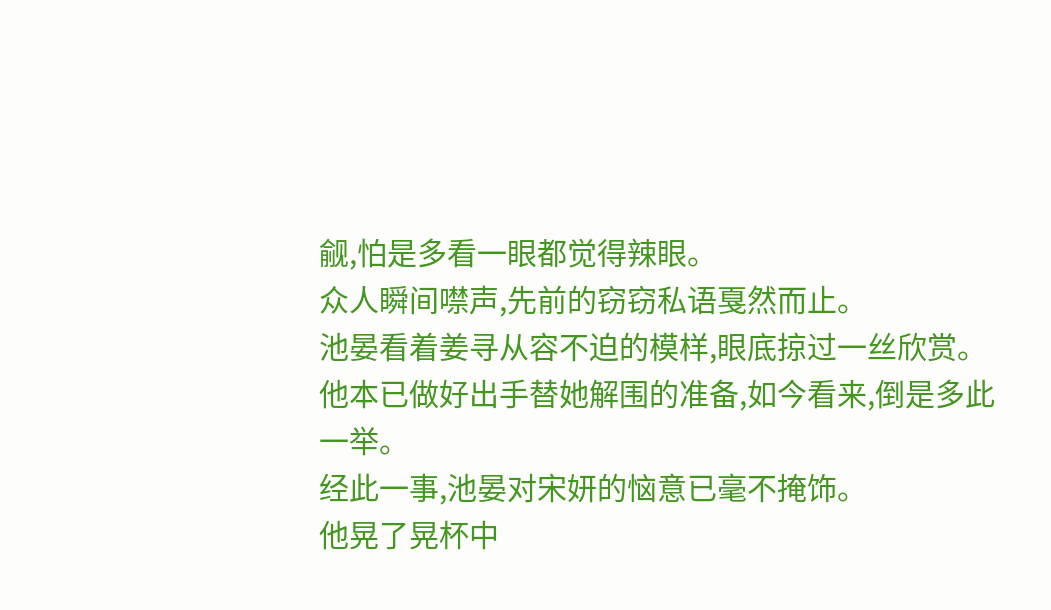觎,怕是多看一眼都觉得辣眼。
众人瞬间噤声,先前的窃窃私语戛然而止。
池晏看着姜寻从容不迫的模样,眼底掠过一丝欣赏。
他本已做好出手替她解围的准备,如今看来,倒是多此一举。
经此一事,池晏对宋妍的恼意已毫不掩饰。
他晃了晃杯中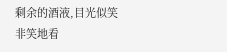剩余的酒液,目光似笑非笑地看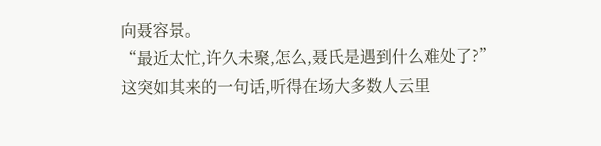向聂容景。
“最近太忙,许久未聚,怎么,聂氏是遇到什么难处了?”
这突如其来的一句话,听得在场大多数人云里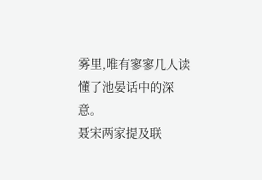雾里,唯有寥寥几人读懂了池晏话中的深意。
聂宋两家提及联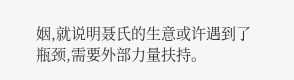姻,就说明聂氏的生意或许遇到了瓶颈,需要外部力量扶持。